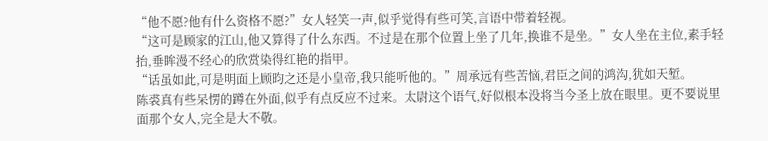“他不愿?他有什么资格不愿?”女人轻笑一声,似乎觉得有些可笑,言语中带着轻视。
“这可是顾家的江山,他又算得了什么东西。不过是在那个位置上坐了几年,换谁不是坐。”女人坐在主位,素手轻抬,垂眸漫不经心的欣赏染得红艳的指甲。
“话虽如此,可是明面上顾昀之还是小皇帝,我只能听他的。”周承远有些苦恼,君臣之间的鸿沟,犹如天堑。
陈裘真有些呆愣的蹲在外面,似乎有点反应不过来。太尉这个语气,好似根本没将当今圣上放在眼里。更不要说里面那个女人,完全是大不敬。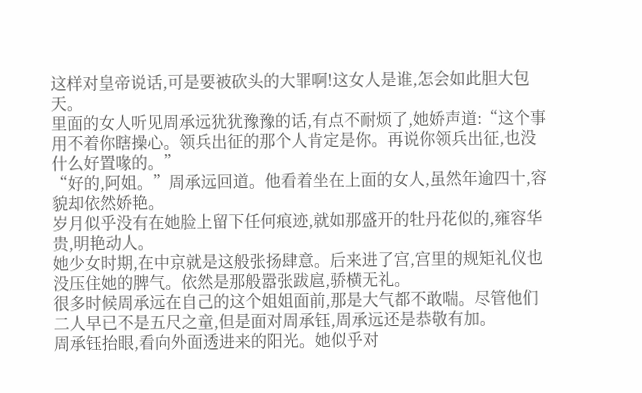这样对皇帝说话,可是要被砍头的大罪啊!这女人是谁,怎会如此胆大包天。
里面的女人听见周承远犹犹豫豫的话,有点不耐烦了,她娇声道:“这个事用不着你瞎操心。领兵出征的那个人肯定是你。再说你领兵出征,也没什么好置喙的。”
“好的,阿姐。”周承远回道。他看着坐在上面的女人,虽然年逾四十,容貌却依然娇艳。
岁月似乎没有在她脸上留下任何痕迹,就如那盛开的牡丹花似的,雍容华贵,明艳动人。
她少女时期,在中京就是这般张扬肆意。后来进了宫,宫里的规矩礼仪也没压住她的脾气。依然是那般嚣张跋扈,骄横无礼。
很多时候周承远在自己的这个姐姐面前,那是大气都不敢喘。尽管他们二人早已不是五尺之童,但是面对周承钰,周承远还是恭敬有加。
周承钰抬眼,看向外面透进来的阳光。她似乎对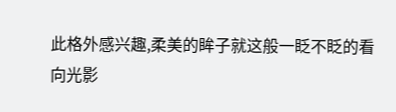此格外感兴趣,柔美的眸子就这般一眨不眨的看向光影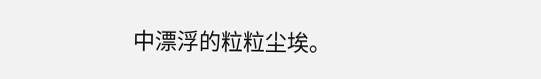中漂浮的粒粒尘埃。